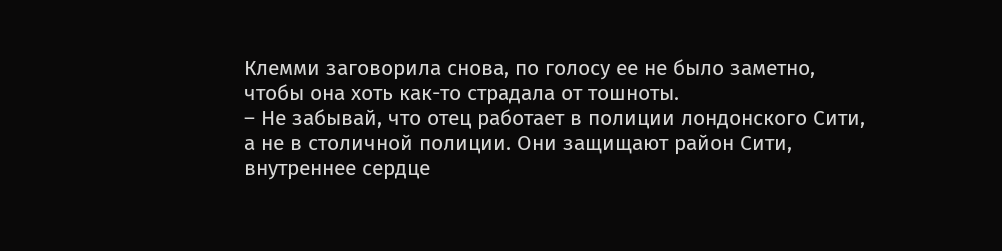Клемми заговорила снова, по голосу ее не было заметно, чтобы она хоть как-то страдала от тошноты.
– Не забывай, что отец работает в полиции лондонского Сити, а не в столичной полиции. Они защищают район Сити, внутреннее сердце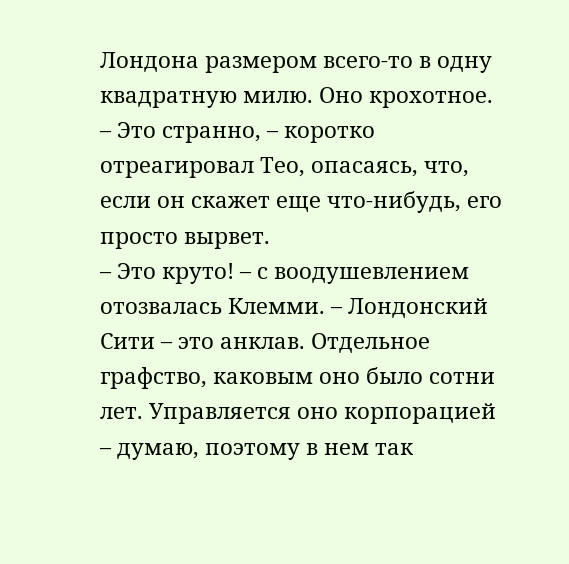Лондона размером всего-то в одну квадратную милю. Оно крохотное.
– Это странно, – коротко отреагировал Тео, опасаясь, что, если он скажет еще что-нибудь, его просто вырвет.
– Это круто! – с воодушевлением отозвалась Клемми. – Лондонский Сити – это анклав. Отдельное графство, каковым оно было сотни лет. Управляется оно корпорацией – думаю, поэтому в нем так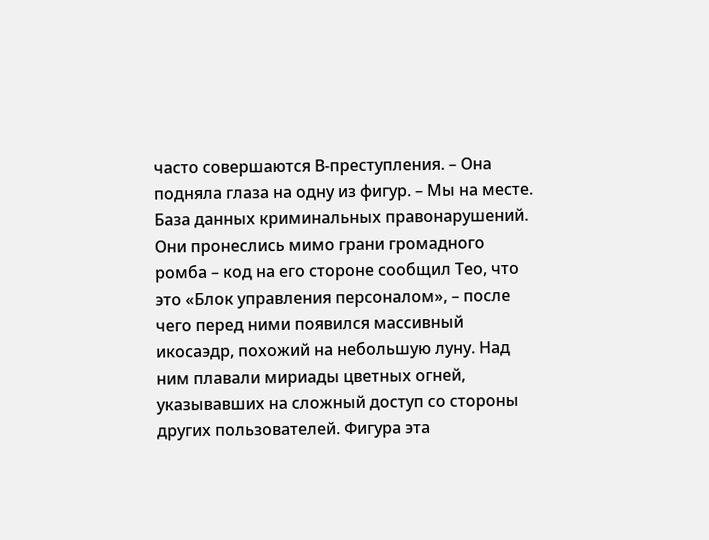часто совершаются В-преступления. – Она подняла глаза на одну из фигур. – Мы на месте. База данных криминальных правонарушений.
Они пронеслись мимо грани громадного ромба – код на его стороне сообщил Тео, что это «Блок управления персоналом», – после чего перед ними появился массивный икосаэдр, похожий на небольшую луну. Над ним плавали мириады цветных огней, указывавших на сложный доступ со стороны других пользователей. Фигура эта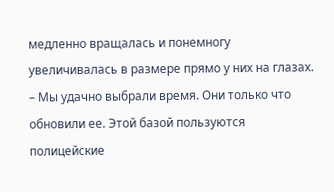медленно вращалась и понемногу увеличивалась в размере прямо у них на глазах.
– Мы удачно выбрали время. Они только что обновили ее. Этой базой пользуются полицейские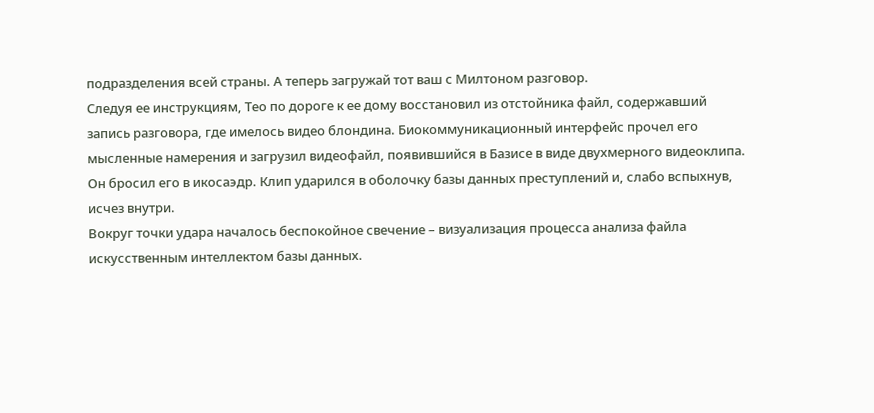подразделения всей страны. А теперь загружай тот ваш с Милтоном разговор.
Следуя ее инструкциям, Тео по дороге к ее дому восстановил из отстойника файл, содержавший запись разговора, где имелось видео блондина. Биокоммуникационный интерфейс прочел его мысленные намерения и загрузил видеофайл, появившийся в Базисе в виде двухмерного видеоклипа. Он бросил его в икосаэдр. Клип ударился в оболочку базы данных преступлений и, слабо вспыхнув, исчез внутри.
Вокруг точки удара началось беспокойное свечение – визуализация процесса анализа файла искусственным интеллектом базы данных.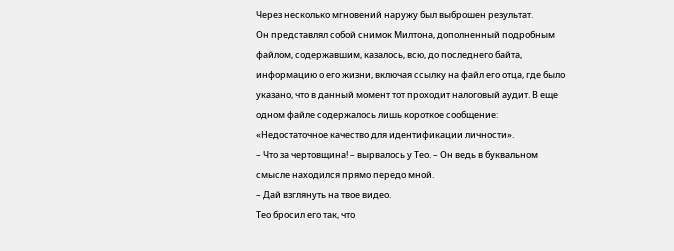Через несколько мгновений наружу был выброшен результат.
Он представлял собой снимок Милтона, дополненный подробным файлом, содержавшим, казалось, всю, до последнего байта, информацию о его жизни, включая ссылку на файл его отца, где было указано, что в данный момент тот проходит налоговый аудит. В еще одном файле содержалось лишь короткое сообщение: «Недостаточное качество для идентификации личности».
– Что за чертовщина! – вырвалось у Тео. – Он ведь в буквальном смысле находился прямо передо мной.
– Дай взглянуть на твое видео.
Тео бросил его так, что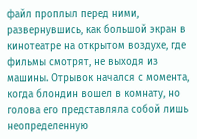файл проплыл перед ними, развернувшись, как большой экран в кинотеатре на открытом воздухе, где фильмы смотрят, не выходя из машины. Отрывок начался с момента, когда блондин вошел в комнату, но голова его представляла собой лишь неопределенную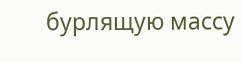бурлящую массу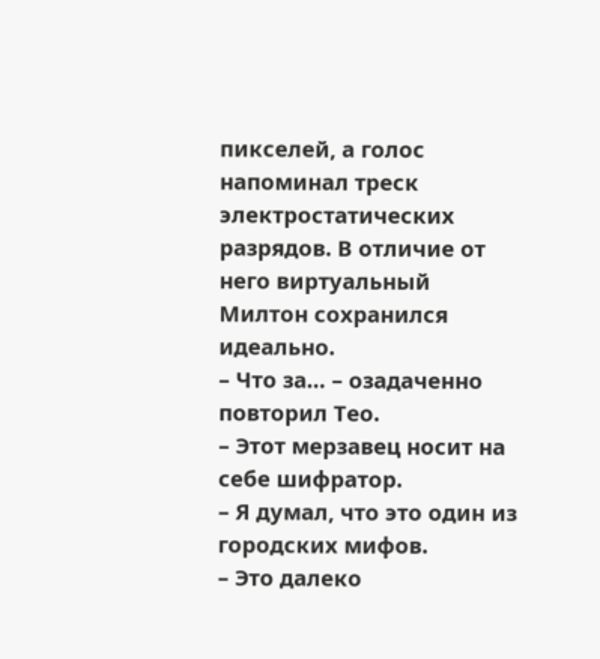пикселей, а голос напоминал треск электростатических разрядов. В отличие от него виртуальный Милтон сохранился идеально.
– Что за… – озадаченно повторил Тео.
– Этот мерзавец носит на себе шифратор.
– Я думал, что это один из городских мифов.
– Это далеко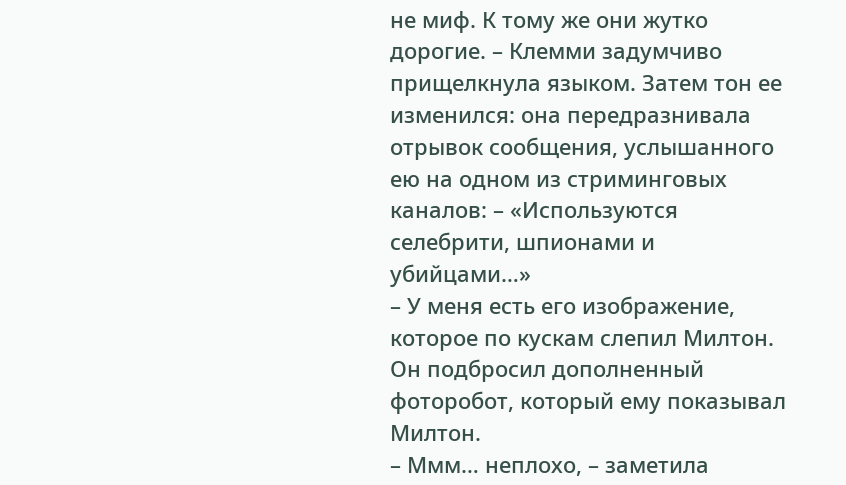не миф. К тому же они жутко дорогие. – Клемми задумчиво прищелкнула языком. Затем тон ее изменился: она передразнивала отрывок сообщения, услышанного ею на одном из стриминговых каналов: – «Используются селебрити, шпионами и убийцами…»
– У меня есть его изображение, которое по кускам слепил Милтон.
Он подбросил дополненный фоторобот, который ему показывал Милтон.
– Ммм… неплохо, – заметила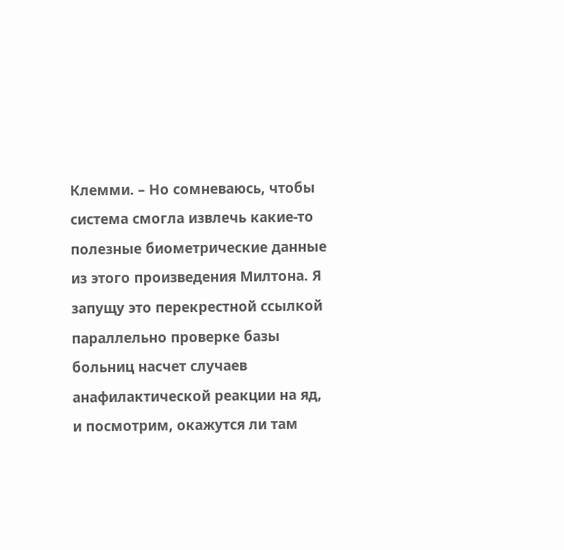Клемми. – Но сомневаюсь, чтобы система смогла извлечь какие-то полезные биометрические данные из этого произведения Милтона. Я запущу это перекрестной ссылкой параллельно проверке базы больниц насчет случаев анафилактической реакции на яд, и посмотрим, окажутся ли там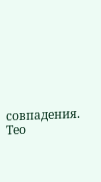совпадения.
Тео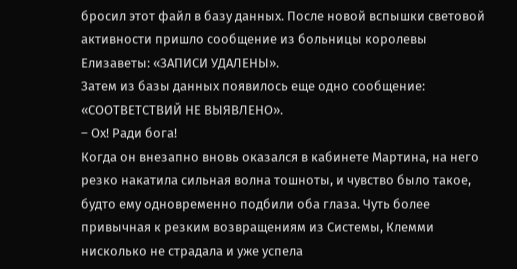бросил этот файл в базу данных. После новой вспышки световой активности пришло сообщение из больницы королевы Елизаветы: «ЗАПИСИ УДАЛЕНЫ».
Затем из базы данных появилось еще одно сообщение: «СООТВЕТСТВИЙ НЕ ВЫЯВЛЕНО».
– Ох! Ради бога!
Когда он внезапно вновь оказался в кабинете Мартина, на него резко накатила сильная волна тошноты, и чувство было такое, будто ему одновременно подбили оба глаза. Чуть более привычная к резким возвращениям из Системы, Клемми нисколько не страдала и уже успела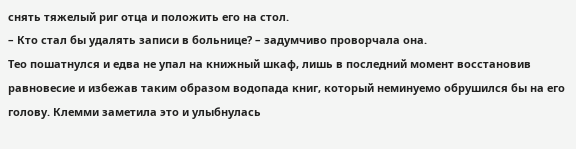снять тяжелый риг отца и положить его на стол.
– Кто стал бы удалять записи в больнице? – задумчиво проворчала она.
Тео пошатнулся и едва не упал на книжный шкаф, лишь в последний момент восстановив равновесие и избежав таким образом водопада книг, который неминуемо обрушился бы на его голову. Клемми заметила это и улыбнулась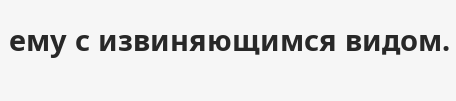ему с извиняющимся видом.